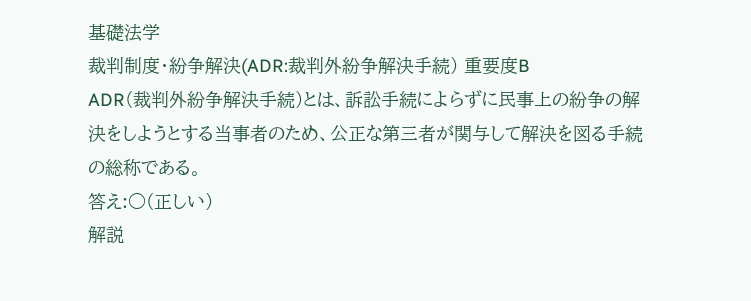基礎法学
裁判制度・紛争解決(ADR:裁判外紛争解決手続) 重要度B
ADR(裁判外紛争解決手続)とは、訴訟手続によらずに民事上の紛争の解決をしようとする当事者のため、公正な第三者が関与して解決を図る手続の総称である。
答え:○(正しい)
解説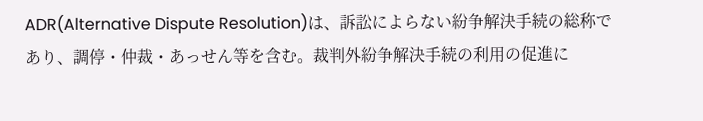ADR(Alternative Dispute Resolution)は、訴訟によらない紛争解決手続の総称であり、調停・仲裁・あっせん等を含む。裁判外紛争解決手続の利用の促進に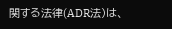関する法律(ADR法)は、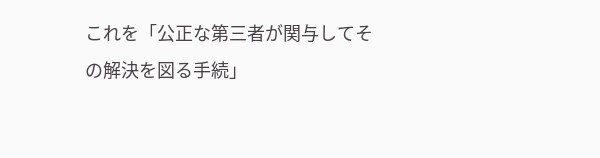これを「公正な第三者が関与してその解決を図る手続」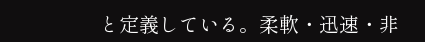と定義している。柔軟・迅速・非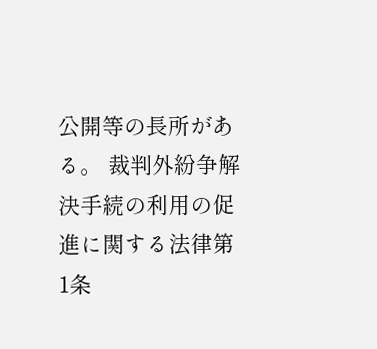公開等の長所がある。 裁判外紛争解決手続の利用の促進に関する法律第1条